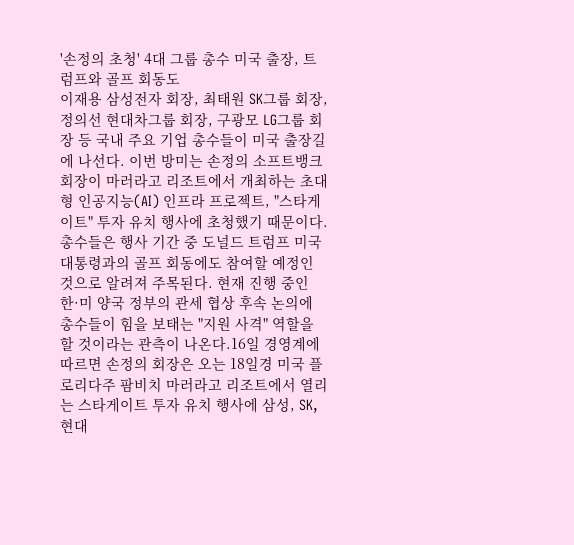'손정의 초청' 4대 그룹 총수 미국 출장, 트럼프와 골프 회동도
이재용 삼성전자 회장, 최태원 SK그룹 회장, 정의선 현대차그룹 회장, 구광모 LG그룹 회장 등 국내 주요 기업 총수들이 미국 출장길에 나선다. 이번 방미는 손정의 소프트뱅크 회장이 마러라고 리조트에서 개최하는 초대형 인공지능(AI) 인프라 프로젝트, "스타게이트" 투자 유치 행사에 초청했기 때문이다.총수들은 행사 기간 중 도널드 트럼프 미국 대통령과의 골프 회동에도 참여할 예정인 것으로 알려져 주목된다. 현재 진행 중인 한·미 양국 정부의 관세 협상 후속 논의에 총수들이 힘을 보태는 "지원 사격" 역할을 할 것이라는 관측이 나온다.16일 경영계에 따르면 손정의 회장은 오는 18일경 미국 플로리다주 팜비치 마러라고 리조트에서 열리는 스타게이트 투자 유치 행사에 삼성, SK, 현대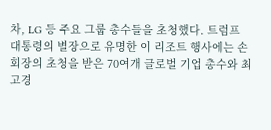차, LG 등 주요 그룹 총수들을 초청했다. 트럼프 대통령의 별장으로 유명한 이 리조트 행사에는 손 회장의 초청을 받은 70여개 글로벌 기업 총수와 최고경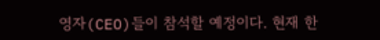영자(CEO)들이 참석할 예정이다. 현재 한